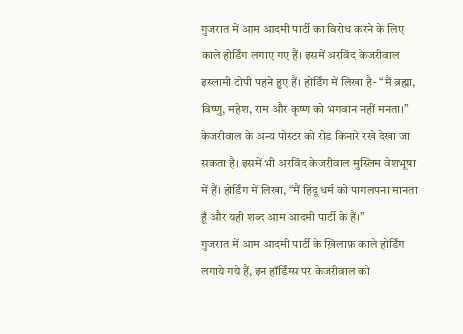गुजरात में आम आदमी पार्टी का विरोध करने के लिए काले होर्डिंग लगाए गए हैं। इसमें अरविंद केजरीवाल इस्लामी टोपी पहने हुए हैं। होर्डिंग में लिखा है- “मैं ब्रह्मा, विष्णु, महेश, राम और कृष्ण को भगवान नहीं मनता।”
केजरीवाल के अन्य पोस्टर को रोड किनारे रखे देखा जा सकता है। इसमें भी अरविंद केजरीवाल मुस्लिम वेशभूषा में हैं। होर्डिंग में लिखा, “मैं हिंदू धर्म को पागलपना मानता हूँ और यही शब्द आम आदमी पार्टी के हैं।”
गुजरात में आम आदमी पार्टी के ख़िलाफ़ काले होर्डिंग लगाये गये हैं, इन हॉर्डिंग्स पर केजरीवाल को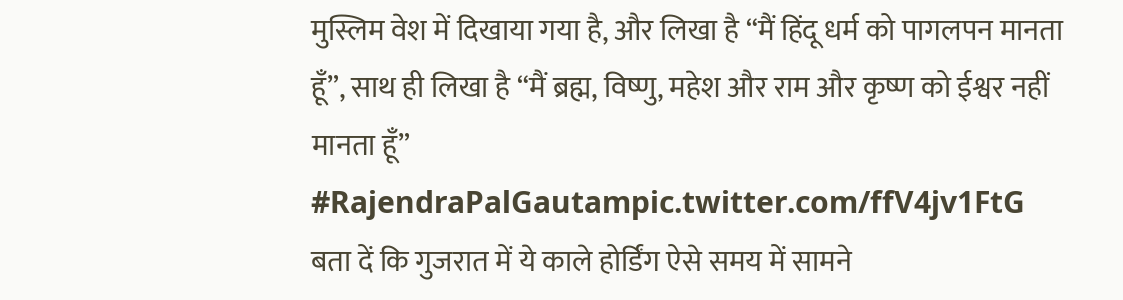मुस्लिम वेश में दिखाया गया है, और लिखा है “मैं हिंदू धर्म को पागलपन मानता हूँ”, साथ ही लिखा है “मैं ब्रह्म, विष्णु, महेश और राम और कृष्ण को ईश्वर नहीं मानता हूँ” #RajendraPalGautampic.twitter.com/ffV4jv1FtG
बता दें कि गुजरात में ये काले होर्डिंग ऐसे समय में सामने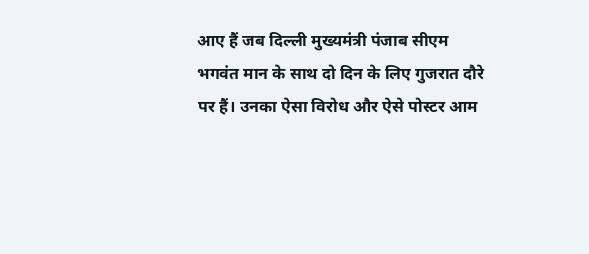आए हैं जब दिल्ली मुख्यमंत्री पंजाब सीएम भगवंत मान के साथ दो दिन के लिए गुजरात दौरे पर हैं। उनका ऐसा विरोध और ऐसे पोस्टर आम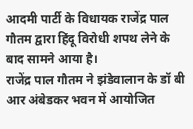आदमी पार्टी के विधायक राजेंद्र पाल गौतम द्वारा हिंदू विरोधी शपथ लेने के बाद सामने आया है।
राजेंद्र पाल गौतम ने झंडेवालान के डॉ बी आर अंबेडकर भवन में आयोजित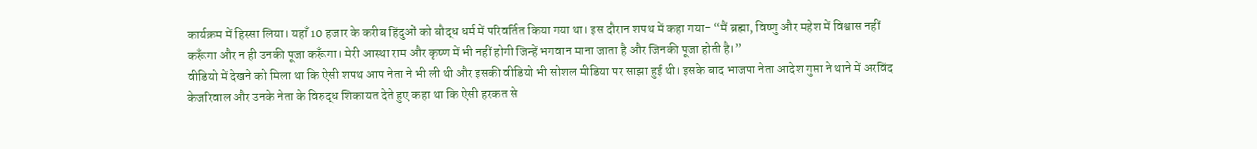कार्यक्रम में हिस्सा लिया। यहाँ 10 हजार के करीब हिंदुओं को बौद्ध धर्म में परिवर्तित किया गया था। इस दौरान शपथ में कहा गया- “मैं ब्रह्मा, विष्णु और महेश में विश्वास नहीं करूँगा और न ही उनकी पूजा करूँगा। मेरी आस्था राम और कृष्ण में भी नहीं होगी जिन्हें भगवान माना जाता है और जिनकी पूजा होती है।”
वीडियो में देखने को मिला था कि ऐसी शपथ आप नेता ने भी ली थी और इसकी वीडियो भी सोशल मीडिया पर साझा हुई थी। इसके बाद भाजपा नेता आदेश गुप्ता ने थाने में अरविंद केजरिवाल और उनके नेता के विरुद्ध शिकायत देते हुए कहा था कि ऐसी हरकत से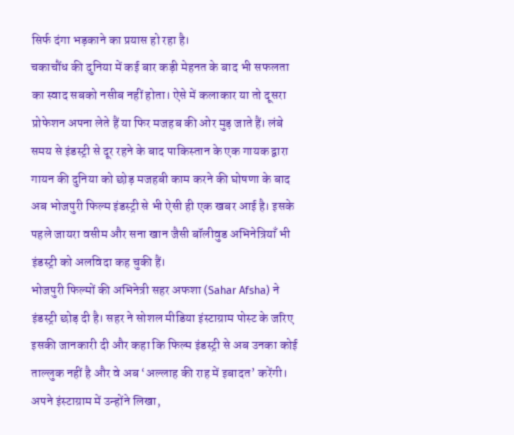सिर्फ दंगा भड़काने का प्रयास हो रहा है।
चकाचौंध की दुनिया में कई बार कड़ी मेहनत के बाद भी सफलता का स्वाद सबको नसीब नहीं होता। ऐसे में कलाकार या तो दूसरा प्रोफेशन अपना लेते हैं या फिर मजहब की ओर मुड़ जाते हैं। लंबे समय से इंडस्ट्री से दूर रहने के बाद पाकिस्तान के एक गायक द्वारा गायन की दुनिया को छोड़ मजहबी काम करने की घोषणा के बाद अब भोजपुरी फिल्म इंडस्ट्री से भी ऐसी ही एक खबर आई है। इसके पहले जायरा वसीम और सना खान जैसी बॉलीवुड अभिनेत्रियाँ भी इंडस्ट्री को अलविदा कह चुकी हैं।
भोजपुरी फिल्मों की अभिनेत्री सहर अफशा (Sahar Afsha) ने इंडस्ट्री छोड़ दी है। सहर ने सोशल मीडिया इंस्टाग्राम पोस्ट के जरिए इसकी जानकारी दी और कहा कि फिल्म इंडस्ट्री से अब उनका कोई ताल्लुक नहीं है और वे अब ‘अल्लाह की राह में इबादत’ करेंगी।
अपने इंस्टाग्राम में उन्होंने लिखा,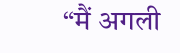“मैं अगली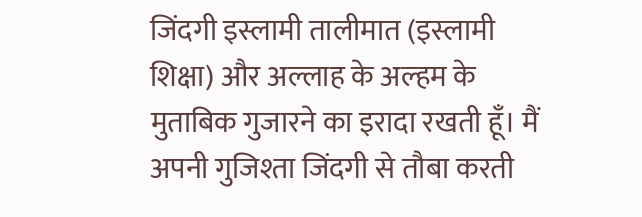जिंदगी इस्लामी तालीमात (इस्लामी शिक्षा) और अल्लाह के अल्हम के मुताबिक गुजारने का इरादा रखती हूँ। मैं अपनी गुजिश्ता जिंदगी से तौबा करती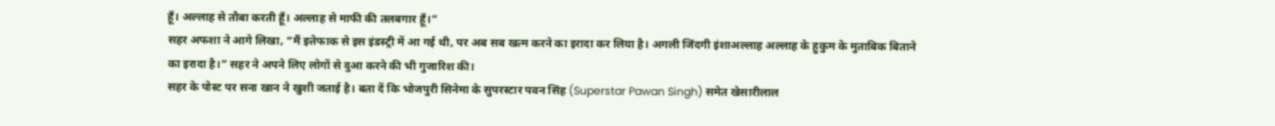हूँ। अल्लाह से तौबा करती हूँ। अल्लाह से माफी की तलबगार हूँ।”
सहर अफशा ने आगे लिखा, “मैं इत्तेफाक से इस इंडस्ट्री में आ गई थी, पर अब सब खत्म करने का इरादा कर लिया है। अगली जिंदगी इंशाअल्लाह अल्लाह के हुकुम के मुताबिक बिताने का इरादा है।” सहर ने अपने लिए लोगों से दुआ करने की भी गुजारिश की।
सहर के पोस्ट पर सना खान ने खुशी जताई है। बता दें कि भोजपुरी सिनेमा के सुपरस्टार पवन सिंह (Superstar Pawan Singh) समेत खेसारीलाल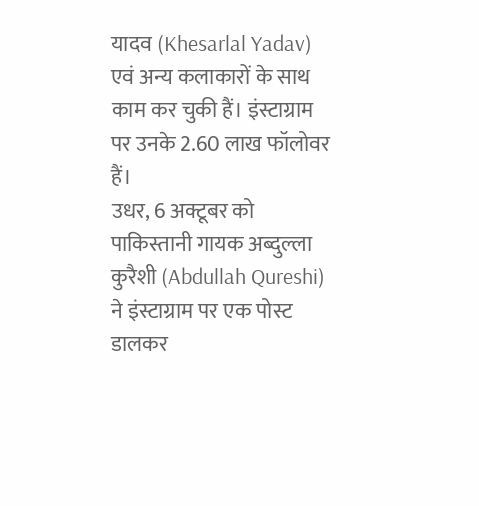यादव (Khesarlal Yadav) एवं अन्य कलाकारों के साथ काम कर चुकी हैं। इंस्टाग्राम पर उनके 2.60 लाख फॉलोवर हैं।
उधर, 6 अक्टूबर को पाकिस्तानी गायक अब्दुल्ला कुरैशी (Abdullah Qureshi) ने इंस्टाग्राम पर एक पोस्ट डालकर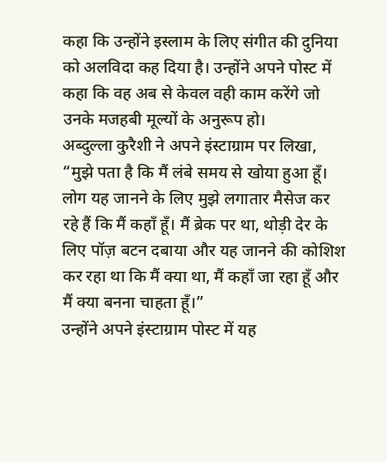कहा कि उन्होंने इस्लाम के लिए संगीत की दुनिया को अलविदा कह दिया है। उन्होंने अपने पोस्ट में कहा कि वह अब से केवल वही काम करेंगे जो उनके मजहबी मूल्यों के अनुरूप हो।
अब्दुल्ला कुरैशी ने अपने इंस्टाग्राम पर लिखा, “मुझे पता है कि मैं लंबे समय से खोया हुआ हूँ। लोग यह जानने के लिए मुझे लगातार मैसेज कर रहे हैं कि मैं कहाँ हूँ। मैं ब्रेक पर था, थोड़ी देर के लिए पॉज़ बटन दबाया और यह जानने की कोशिश कर रहा था कि मैं क्या था, मैं कहाँ जा रहा हूँ और मैं क्या बनना चाहता हूँ।”
उन्होंने अपने इंस्टाग्राम पोस्ट में यह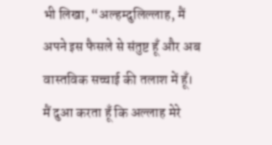भी लिखा, “अल्हम्दुलिल्लाह, मैं अपने इस फैसले से संतुष्ट हूँ और अब वास्तविक सच्चाई की तलाश में हूँ। मैं दुआ करता हूँ कि अल्लाह मेरे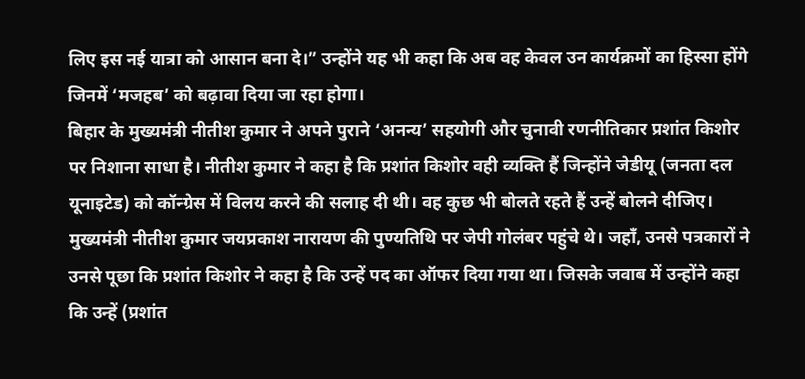लिए इस नई यात्रा को आसान बना दे।” उन्होंने यह भी कहा कि अब वह केवल उन कार्यक्रमों का हिस्सा होंगे जिनमें ‘मजहब’ को बढ़ावा दिया जा रहा होगा।
बिहार के मुख्यमंत्री नीतीश कुमार ने अपने पुराने ‘अनन्य’ सहयोगी और चुनावी रणनीतिकार प्रशांत किशोर पर निशाना साधा है। नीतीश कुमार ने कहा है कि प्रशांत किशोर वही व्यक्ति हैं जिन्होंने जेडीयू (जनता दल यूनाइटेड) को कॉन्ग्रेस में विलय करने की सलाह दी थी। वह कुछ भी बोलते रहते हैं उन्हें बोलने दीजिए।
मुख्यमंत्री नीतीश कुमार जयप्रकाश नारायण की पुण्यतिथि पर जेपी गोलंबर पहुंचे थे। जहाँ, उनसे पत्रकारों ने उनसे पूछा कि प्रशांत किशोर ने कहा है कि उन्हें पद का ऑफर दिया गया था। जिसके जवाब में उन्होंने कहा कि उन्हें (प्रशांत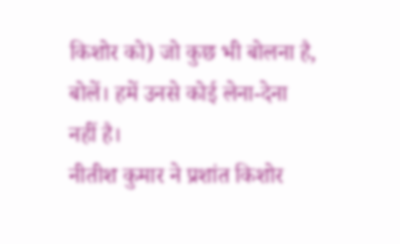किशोर को) जो कुछ भी बोलना है, बोलें। हमें उनसे कोई लेना-देना नहीं है।
नीतीश कुमार ने प्रशांत किशोर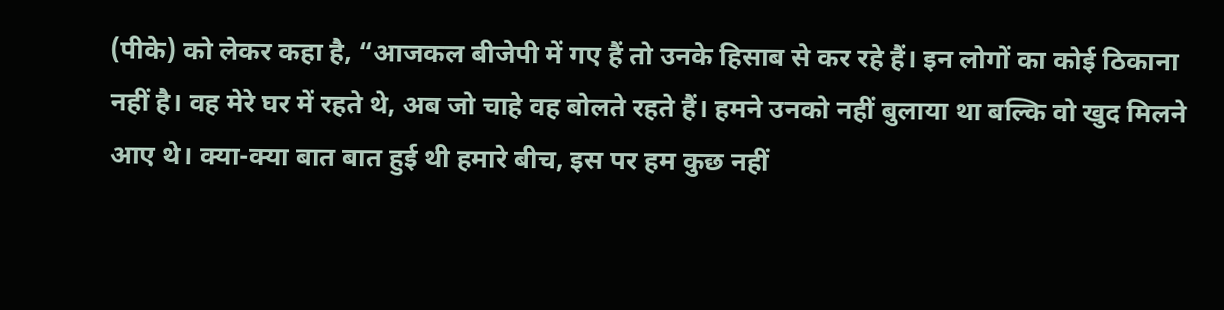(पीके) को लेकर कहा है, “आजकल बीजेपी में गए हैं तो उनके हिसाब से कर रहे हैं। इन लोगों का कोई ठिकाना नहीं है। वह मेरे घर में रहते थे, अब जो चाहे वह बोलते रहते हैं। हमने उनको नहीं बुलाया था बल्कि वो खुद मिलने आए थे। क्या-क्या बात बात हुई थी हमारे बीच, इस पर हम कुछ नहीं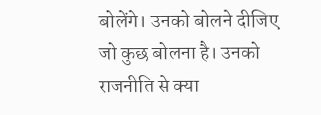बोलेंगे। उनको बोलने दीजिए जो कुछ बोलना है। उनको राजनीति से क्या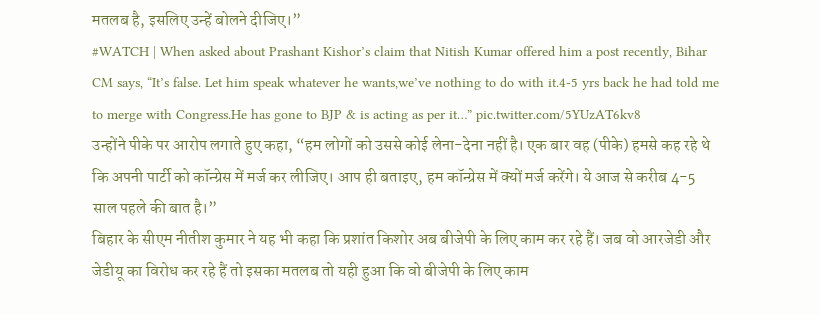मतलब है, इसलिए उन्हें बोलने दीजिए।”
#WATCH | When asked about Prashant Kishor’s claim that Nitish Kumar offered him a post recently, Bihar CM says, “It’s false. Let him speak whatever he wants,we’ve nothing to do with it.4-5 yrs back he had told me to merge with Congress.He has gone to BJP & is acting as per it…” pic.twitter.com/5YUzAT6kv8
उन्होंने पीके पर आरोप लगाते हुए कहा, “हम लोगों को उससे कोई लेना-देना नहीं है। एक बार वह (पीके) हमसे कह रहे थे कि अपनी पार्टी को कॉन्ग्रेस में मर्ज कर लीजिए। आप ही बताइए, हम कॉन्ग्रेस में क्यों मर्ज करेंगे। ये आज से करीब 4-5 साल पहले की बात है।”
बिहार के सीएम नीतीश कुमार ने यह भी कहा कि प्रशांत किशोर अब बीजेपी के लिए काम कर रहे हैं। जब वो आरजेडी और जेडीयू का विरोध कर रहे हैं तो इसका मतलब तो यही हुआ कि वो बीजेपी के लिए काम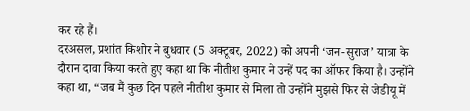कर रहे हैं।
दरअसल, प्रशांत किशोर ने बुधवार (5 अक्टूबर, 2022) को अपनी ‘जन-सुराज’ यात्रा के दौरान दावा किया करते हुए कहा था कि नीतीश कुमार ने उन्हें पद का ऑफर किया है। उन्होंने कहा था, “जब मैं कुछ दिन पहले नीतीश कुमार से मिला तो उन्होंने मुझसे फिर से जेडीयू में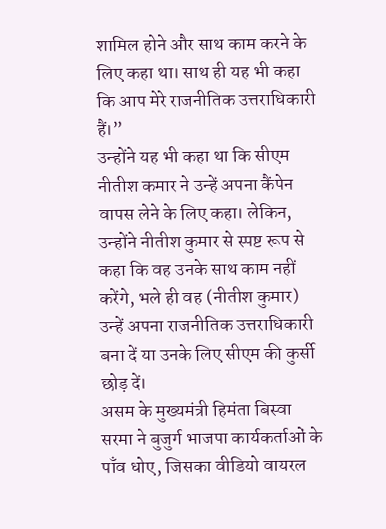शामिल होने और साथ काम करने के लिए कहा था। साथ ही यह भी कहा कि आप मेरे राजनीतिक उत्तराधिकारी हैं।”
उन्होंने यह भी कहा था कि सीएम नीतीश कमार ने उन्हें अपना कैंपेन वापस लेने के लिए कहा। लेकिन, उन्होंने नीतीश कुमार से स्पष्ट रूप से कहा कि वह उनके साथ काम नहीं करेंगे, भले ही वह (नीतीश कुमार) उन्हें अपना राजनीतिक उत्तराधिकारी बना दें या उनके लिए सीएम की कुर्सी छोड़ दें।
असम के मुख्यमंत्री हिमंता बिस्वा सरमा ने बुजुर्ग भाजपा कार्यकर्ताओं के पाँव धोए, जिसका वीडियो वायरल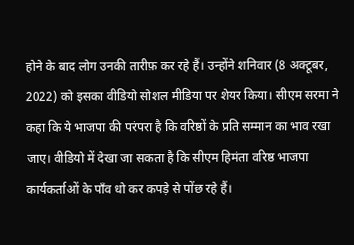होने के बाद लोग उनकी तारीफ़ कर रहे हैं। उन्होंने शनिवार (8 अक्टूबर, 2022) को इसका वीडियो सोशल मीडिया पर शेयर किया। सीएम सरमा ने कहा कि ये भाजपा की परंपरा है कि वरिष्ठों के प्रति सम्मान का भाव रखा जाए। वीडियो में देखा जा सकता है कि सीएम हिमंता वरिष्ठ भाजपा कार्यकर्ताओं के पाँव धो कर कपड़े से पोंछ रहे हैं।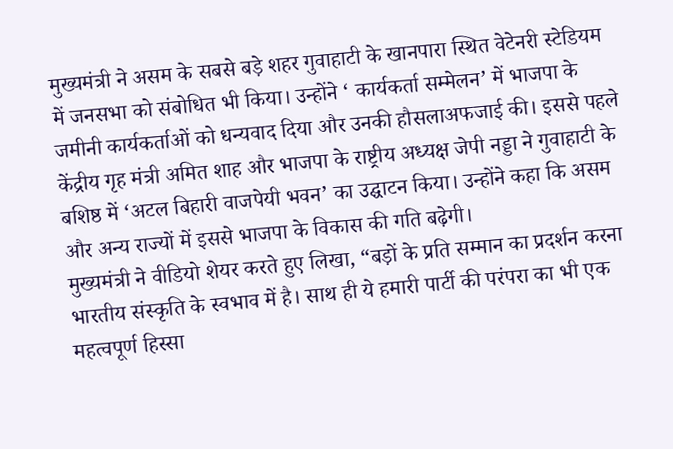मुख्यमंत्री ने असम के सबसे बड़े शहर गुवाहाटी के खानपारा स्थित वेटेनरी स्टेडियम में जनसभा को संबोधित भी किया। उन्होंने ‘ कार्यकर्ता सम्मेलन’ में भाजपा के जमीनी कार्यकर्ताओं को धन्यवाद दिया और उनकी हौसलाअफजाई की। इससे पहले केंद्रीय गृह मंत्री अमित शाह और भाजपा के राष्ट्रीय अध्यक्ष जेपी नड्डा ने गुवाहाटी के बशिष्ठ में ‘अटल बिहारी वाजपेयी भवन’ का उद्घाटन किया। उन्होंने कहा कि असम और अन्य राज्यों में इससे भाजपा के विकास की गति बढ़ेगी।
मुख्यमंत्री ने वीडियो शेयर करते हुए लिखा, “बड़ों के प्रति सम्मान का प्रदर्शन करना भारतीय संस्कृति के स्वभाव में है। साथ ही ये हमारी पार्टी की परंपरा का भी एक महत्वपूर्ण हिस्सा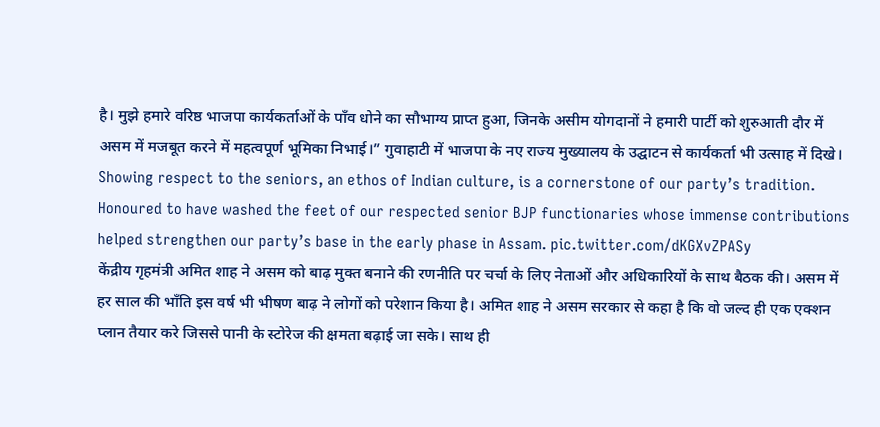है। मुझे हमारे वरिष्ठ भाजपा कार्यकर्ताओं के पाँव धोने का सौभाग्य प्राप्त हुआ, जिनके असीम योगदानों ने हमारी पार्टी को शुरुआती दौर में असम में मजबूत करने में महत्वपूर्ण भूमिका निभाई।” गुवाहाटी में भाजपा के नए राज्य मुख्यालय के उद्घाटन से कार्यकर्ता भी उत्साह में दिखे।
Showing respect to the seniors, an ethos of Indian culture, is a cornerstone of our party’s tradition.
Honoured to have washed the feet of our respected senior BJP functionaries whose immense contributions helped strengthen our party’s base in the early phase in Assam. pic.twitter.com/dKGXvZPASy
केंद्रीय गृहमंत्री अमित शाह ने असम को बाढ़ मुक्त बनाने की रणनीति पर चर्चा के लिए नेताओं और अधिकारियों के साथ बैठक की। असम में हर साल की भाँति इस वर्ष भी भीषण बाढ़ ने लोगों को परेशान किया है। अमित शाह ने असम सरकार से कहा है कि वो जल्द ही एक एक्शन प्लान तैयार करे जिससे पानी के स्टोरेज की क्षमता बढ़ाई जा सके। साथ ही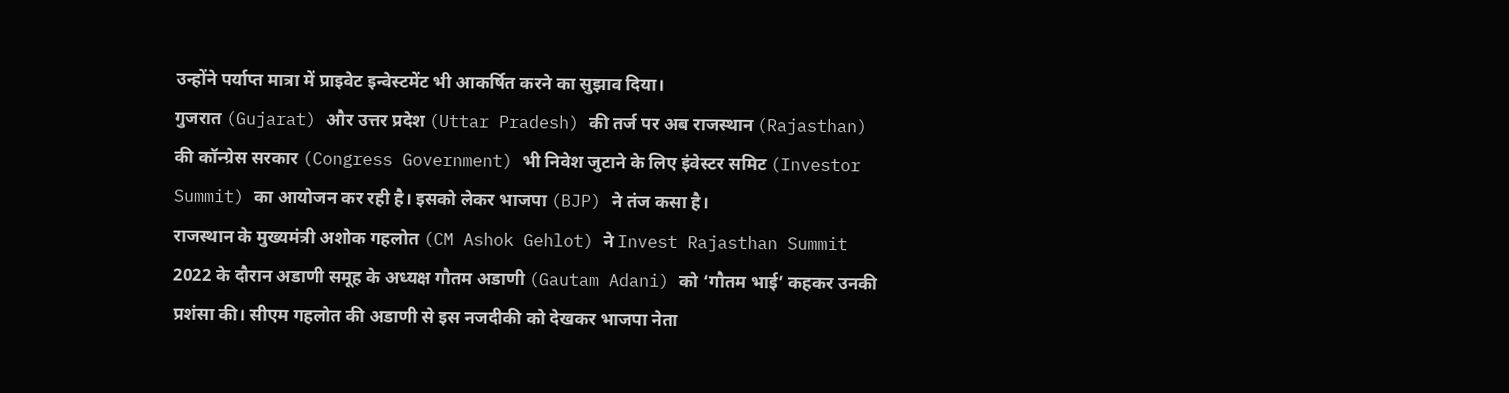उन्होंने पर्याप्त मात्रा में प्राइवेट इन्वेस्टमेंट भी आकर्षित करने का सुझाव दिया।
गुजरात (Gujarat) और उत्तर प्रदेश (Uttar Pradesh) की तर्ज पर अब राजस्थान (Rajasthan) की कॉन्ग्रेस सरकार (Congress Government) भी निवेश जुटाने के लिए इंवेस्टर समिट (Investor Summit) का आयोजन कर रही है। इसको लेकर भाजपा (BJP) ने तंज कसा है।
राजस्थान के मुख्यमंत्री अशोक गहलोत (CM Ashok Gehlot) ने Invest Rajasthan Summit 2022 के दौरान अडाणी समूह के अध्यक्ष गौतम अडाणी (Gautam Adani) को ‘गौतम भाई’ कहकर उनकी प्रशंसा की। सीएम गहलोत की अडाणी से इस नजदीकी को देखकर भाजपा नेता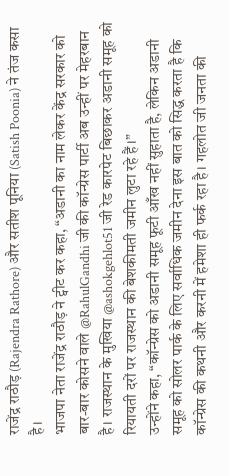राजेंद्र राठौड़ (Rajendra Rathore) और सतीश पूनिया (Satish Poonia) ने तंज कसा है।
भाजपा नेता राजेंद्र राठौड़ ने ट्वीट कर कहा, “अडानी का नाम लेकर केंद्र सरकार को बार-बार कोसने वाले @RahulGandhi जी की कॉन्ग्रेस पार्टी अब उन्हीं पर मेहरबान है। राजस्थान के मुखिया @ashokgehlot51 जी रेड कारपेट बिछाकर अडानी समूह को रियायती दरों पर राजस्थान की बेशकीमती जमीन लुटा रहे हैं।”
उन्होंने कहा, “कॉन्ग्रेस को अडानी समूह फूटी आँख नहीं सुहाता है, लेकिन अडानी समूह को सोलर पार्क के लिए सर्वाधिक जमीन देना इस बात को सिद्ध करता है कि कॉन्ग्रेस की कथनी और करनी में हमेशा ही फर्क रहा है। गहलोत जी जनता की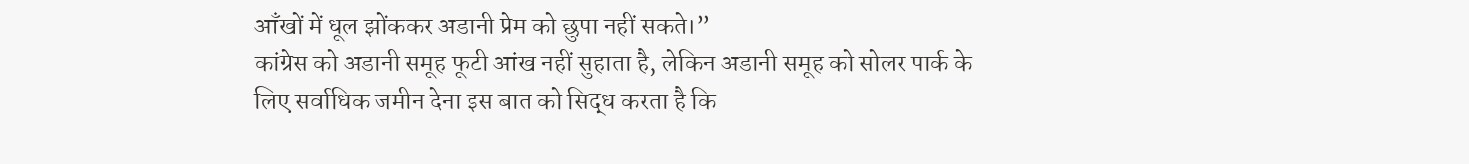आँखों में धूल झोंककर अडानी प्रेम को छुपा नहीं सकते।”
कांग्रेस को अडानी समूह फूटी आंख नहीं सुहाता है, लेकिन अडानी समूह को सोलर पार्क के लिए सर्वाधिक जमीन देना इस बात को सिद्ध करता है कि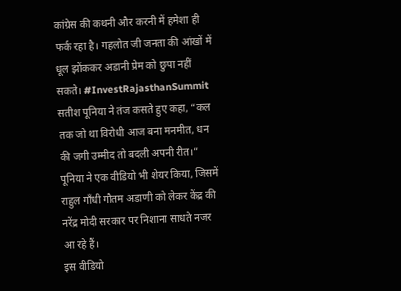कांग्रेस की कथनी और करनी में हमेशा ही फर्क रहा है। गहलोत जी जनता की आंखों में धूल झोंककर अडानी प्रेम को छुपा नहीं सकते। #InvestRajasthanSummit
सतीश पूनिया ने तंज कसते हुए कहा, “कल तक जो था विरोधी आज बना मनमीत, धन की जगी उम्मीद तो बदली अपनी रीत।” पूनिया ने एक वीडियो भी शेयर किया, जिसमें राहुल गाँधी गौतम अडाणी को लेकर केंद्र की नरेंद्र मोदी सरकार पर निशाना साधते नजर आ रहे हैं।
इस वीडियो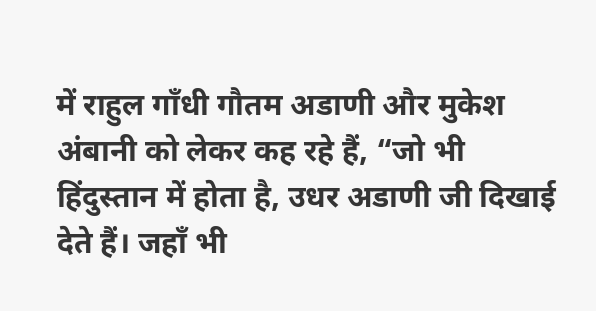में राहुल गाँधी गौतम अडाणी और मुकेश अंबानी को लेकर कह रहे हैं, “जो भी हिंदुस्तान में होता है, उधर अडाणी जी दिखाई देते हैं। जहाँ भी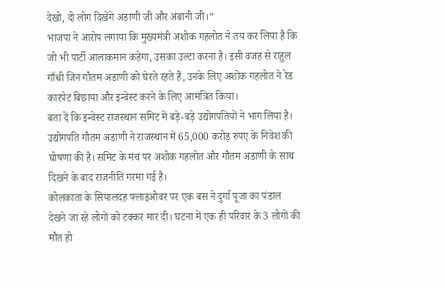देखो, दो लोग दिखेंगे अडाणी जी और अंबानी जी।”
भाजपा ने आरोप लगाया कि मुख्यमंत्री अशोक गहलोत ने तय कर लिया है कि जो भी पार्टी आलाकमान कहेगा, उसका उल्टा करना है। इसी वजह से राहुल गाँधी जिन गौतम अडाणी को घेरते रहते हैं, उनके लिए अशोक गहलोत ने रेड कारपेट बिछाया और इन्वेस्ट करने के लिए आमंत्रित किया।
बता दें कि इन्वेस्ट राजस्थान समिट में बड़े-बड़े उद्योगपतियों ने भाग लिया है। उद्योगपति गौतम अडाणी ने राजस्थान में 65,000 करोड़ रुपए के निवेश की घोषणा की है। समिट के मंच पर अशोक गहलोत और गौतम अडाणी के साथ दिखने के बाद राजनीति गरमा गई है।
कोलकाता के सियालदह फ्लाइओवर पर एक बस ने दुर्गा पूजा का पंडाल देखने जा रहे लोगों को टक्कर मार दी। घटना में एक ही परिवार के 3 लोगों की मौत हो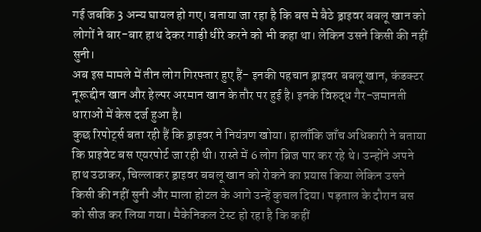गई जबकि 3 अन्य घायल हो गए। बताया जा रहा है कि बस मे बैठे ड्राइवर बबलू खान को लोगों ने बार-बार हाथ देकर गाड़ी धीरे करने को भी कहा था। लेकिन उसने किसी की नहीं सुनी।
अब इस मामले में तीन लोग गिरफ्तार हुए हैं- इनकी पहचान ड्राइवर बबलू खान, कंडक्टर नूरूद्दीन खान और हेल्पर अरमान खान के तौर पर हुई है। इनके विरुद्ध गैर-जमानती धाराओं में केस दर्ज हुआ है।
कुछ रिपोर्ट्स बता रही हैं कि ड्राइवर ने नियंत्रण खोया। हालाँकि जाँच अधिकारी ने बताया कि प्राइवेट बस एयरपोर्ट जा रही थी। रास्ते में 6 लोग ब्रिज पार कर रहे थे। उन्होंने अपने हाथ उठाकर, चिल्लाकर ड्राइवर बबलू खान को रोकने का प्रयास किया लेकिन उसने किसी की नहीं सुनी और माला होटल के आगे उन्हें कुचल दिया। पड़ताल के दौरान बस को सीज कर लिया गया। मैकेनिकल टेस्ट हो रहा है कि कहीं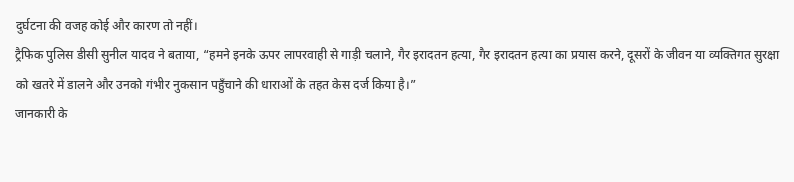दुर्घटना की वजह कोई और कारण तो नहीं।
ट्रैफिक पुलिस डीसी सुनील यादव ने बताया, “हमने इनके ऊपर लापरवाही से गाड़ी चलाने, गैर इरादतन हत्या, गैर इरादतन हत्या का प्रयास करने, दूसरों के जीवन या व्यक्तिगत सुरक्षा को खतरे में डालने और उनको गंभीर नुकसान पहुँचाने की धाराओं के तहत केस दर्ज किया है।”
जानकारी के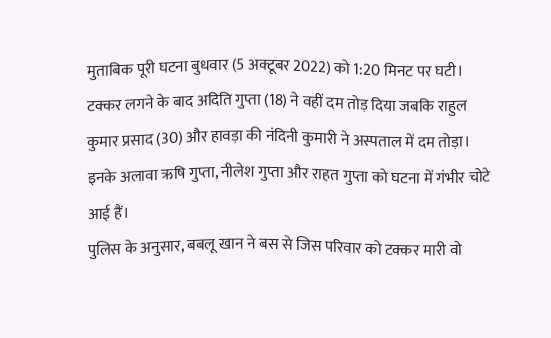मुताबिक पूरी घटना बुधवार (5 अक्टूबर 2022) को 1:20 मिनट पर घटी। टक्कर लगने के बाद अदिति गुप्ता (18) ने वहीं दम तोड़ दिया जबकि राहुल कुमार प्रसाद (30) और हावड़ा की नंदिनी कुमारी ने अस्पताल में दम तोड़ा। इनके अलावा ऋषि गुप्ता, नीलेश गुप्ता और राहत गुप्ता को घटना में गंभीर चोटे आई हैं।
पुलिस के अनुसार, बबलू खान ने बस से जिस परिवार को टक्कर मारी वो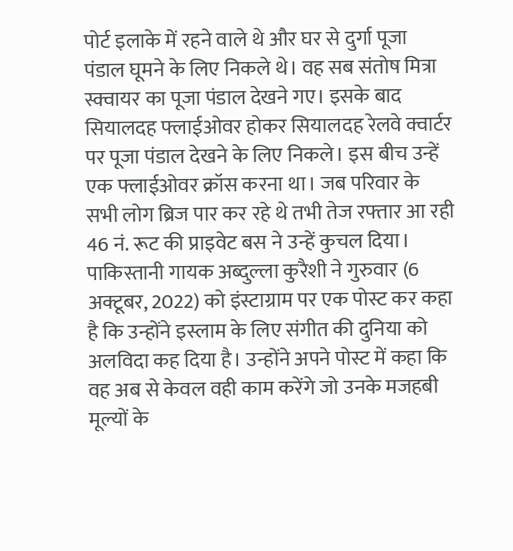पोर्ट इलाके में रहने वाले थे और घर से दुर्गा पूजा पंडाल घूमने के लिए निकले थे। वह सब संतोष मित्रा स्क्वायर का पूजा पंडाल देखने गए। इसके बाद सियालदह फ्लाईओवर होकर सियालदह रेलवे क्वार्टर पर पूजा पंडाल देखने के लिए निकले। इस बीच उन्हें एक फ्लाईओवर क्रॉस करना था। जब परिवार के सभी लोग ब्रिज पार कर रहे थे तभी तेज रफ्तार आ रही 46 नं. रूट की प्राइवेट बस ने उन्हें कुचल दिया।
पाकिस्तानी गायक अब्दुल्ला कुरैशी ने गुरुवार (6 अक्टूबर, 2022) को इंस्टाग्राम पर एक पोस्ट कर कहा है कि उन्होंने इस्लाम के लिए संगीत की दुनिया को अलविदा कह दिया है। उन्होंने अपने पोस्ट में कहा कि वह अब से केवल वही काम करेंगे जो उनके मजहबी मूल्यों के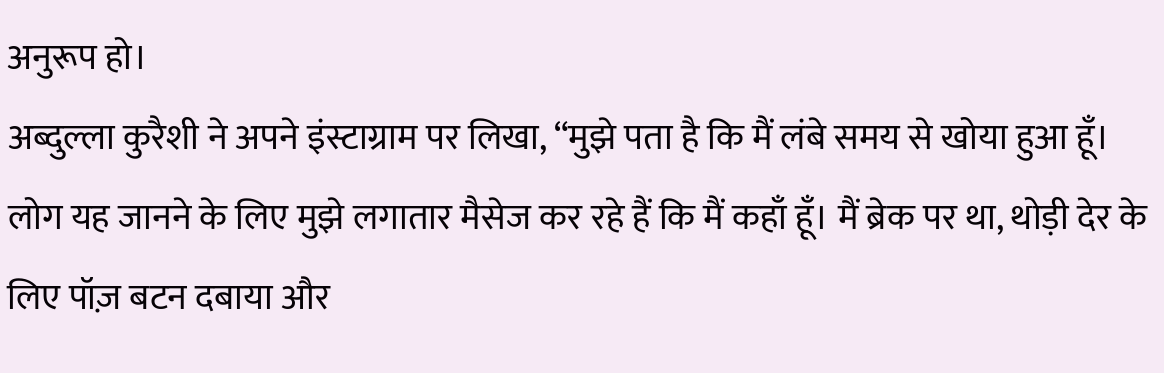अनुरूप हो।
अब्दुल्ला कुरैशी ने अपने इंस्टाग्राम पर लिखा, “मुझे पता है कि मैं लंबे समय से खोया हुआ हूँ। लोग यह जानने के लिए मुझे लगातार मैसेज कर रहे हैं कि मैं कहाँ हूँ। मैं ब्रेक पर था, थोड़ी देर के लिए पॉज़ बटन दबाया और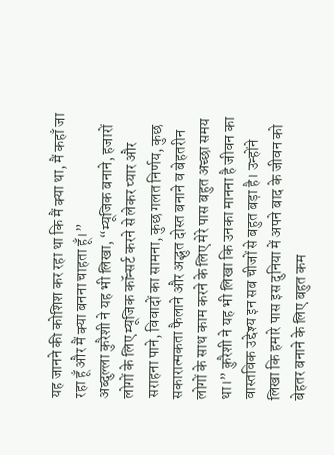यह जानने की कोशिश कर रहा था कि मैं क्या था, मैं कहाँ जा रहा हूँ और मैं क्या बनना चाहता हूँ।”
अब्दुल्ला कुरैशी ने यह भी लिखा, “म्यूजिक बनाने, हजारों लोगों के लिए म्यूजिक कॉन्सर्ट करने से लेकर प्यार और सराहना पाने, विवादों का सामना, कुछ गलत निर्णय, कुछ सकारात्मकता फैलाने और अद्भुत दोस्त बनाने व बेहतरीन लोगों के साथ काम करने के लिए मेरे पास बहुत अच्छा समय था।” क़ुरैशी ने यह भी लिखा कि उनका मानना है जीवन का वास्तविक उद्देश्य इन सब चीजों से बहुत बड़ा है। उन्होंने लिखा कि हमारे पास इस दुनिया में अपने बाद के जीवन को बेहतर बनाने के लिए बहुत कम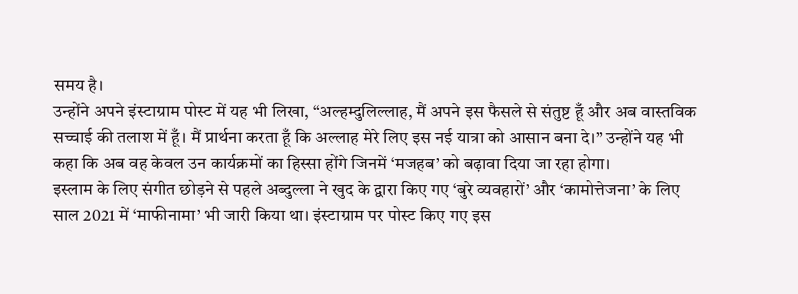समय है।
उन्होंने अपने इंस्टाग्राम पोस्ट में यह भी लिखा, “अल्हम्दुलिल्लाह, मैं अपने इस फैसले से संतुष्ट हूँ और अब वास्तविक सच्चाई की तलाश में हूँ। मैं प्रार्थना करता हूँ कि अल्लाह मेरे लिए इस नई यात्रा को आसान बना दे।” उन्होंने यह भी कहा कि अब वह केवल उन कार्यक्रमों का हिस्सा होंगे जिनमें ‘मजहब’ को बढ़ावा दिया जा रहा होगा।
इस्लाम के लिए संगीत छोड़ने से पहले अब्दुल्ला ने खुद के द्वारा किए गए ‘बुरे व्यवहारों’ और ‘कामोत्तेजना’ के लिए साल 2021 में ‘माफीनामा’ भी जारी किया था। इंस्टाग्राम पर पोस्ट किए गए इस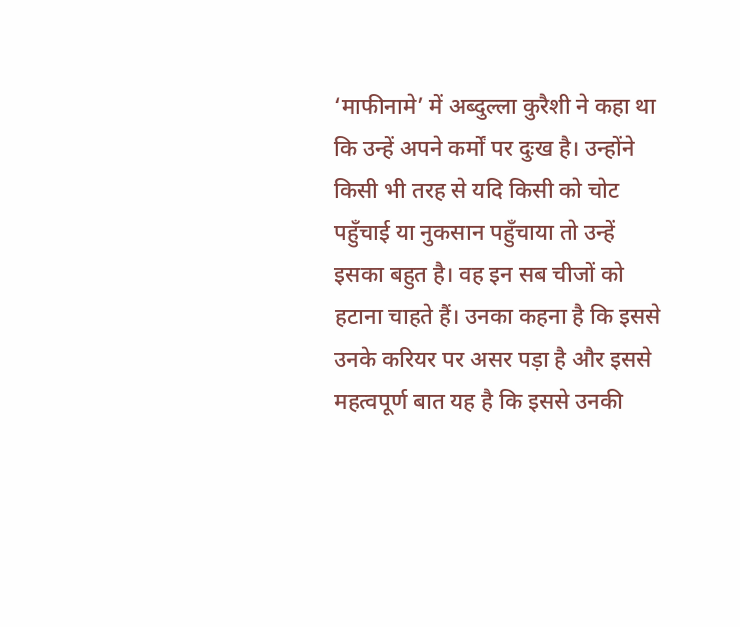‘माफीनामे’ में अब्दुल्ला कुरैशी ने कहा था कि उन्हें अपने कर्मों पर दुःख है। उन्होंने किसी भी तरह से यदि किसी को चोट पहुँचाई या नुकसान पहुँचाया तो उन्हें इसका बहुत है। वह इन सब चीजों को हटाना चाहते हैं। उनका कहना है कि इससे उनके करियर पर असर पड़ा है और इससे महत्वपूर्ण बात यह है कि इससे उनकी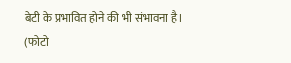बेटी के प्रभावित होने की भी संभावना है।
(फोटो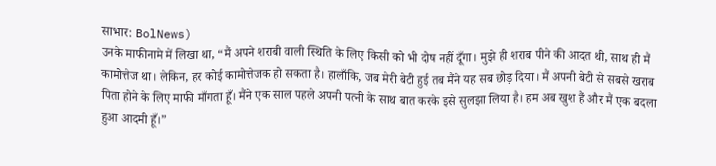साभार: BolNews)
उनके माफीनामे में लिखा था, “मैं अपने शराबी वाली स्थिति के लिए किसी को भी दोष नहीं दूँगा। मुझे ही शराब पीने की आदत थी, साथ ही मैं कामोत्तेज था। लेकिन, हर कोई कामोत्तेजक हो सकता है। हालाँकि, जब मेरी बेटी हुई तब मैंने यह सब छोड़ दिया। मैं अपनी बेटी से सबसे खराब पिता होने के लिए माफी माँगता हूँ। मैंने एक साल पहले अपनी पत्नी के साथ बात करके इसे सुलझा लिया है। हम अब खुश हैं और मैं एक बदला हुआ आदमी हूँ।”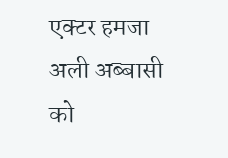एक्टर हमजा अली अब्बासी को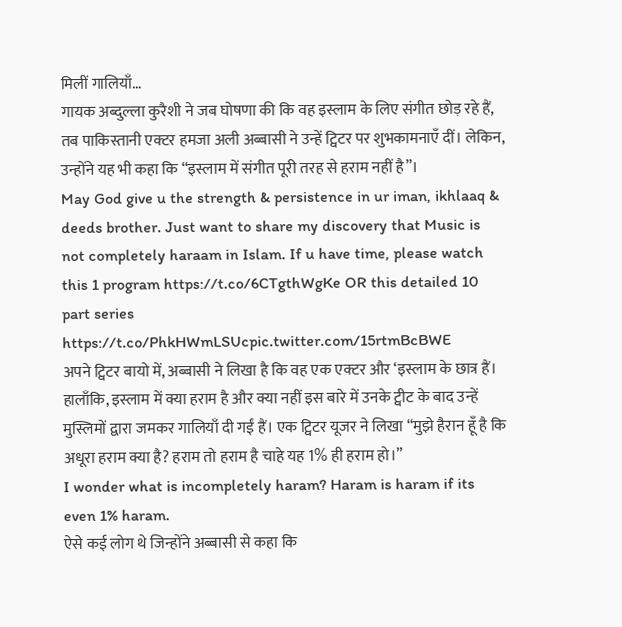मिलीं गालियाँ…
गायक अब्दुल्ला कुरैशी ने जब घोषणा की कि वह इस्लाम के लिए संगीत छोड़ रहे हैं, तब पाकिस्तानी एक्टर हमजा अली अब्बासी ने उन्हें ट्विटर पर शुभकामनाएँ दीं। लेकिन, उन्होंने यह भी कहा कि “इस्लाम में संगीत पूरी तरह से हराम नहीं है”।
May God give u the strength & persistence in ur iman, ikhlaaq & deeds brother. Just want to share my discovery that Music is not completely haraam in Islam. If u have time, please watch this 1 program https://t.co/6CTgthWgKe OR this detailed 10 part series https://t.co/PhkHWmLSUcpic.twitter.com/15rtmBcBWE
अपने ट्विटर बायो में, अब्बासी ने लिखा है कि वह एक एक्टर और ‘इस्लाम के छात्र हैं। हालाँकि, इस्लाम में क्या हराम है और क्या नहीं इस बारे में उनके ट्वीट के बाद उन्हें मुस्लिमों द्वारा जमकर गालियाँ दी गईं हैं। एक ट्विटर यूजर ने लिखा “मुझे हैरान हूँ है कि अधूरा हराम क्या है? हराम तो हराम है चाहे यह 1% ही हराम हो।”
I wonder what is incompletely haram? Haram is haram if its even 1% haram.
ऐसे कई लोग थे जिन्होंने अब्बासी से कहा कि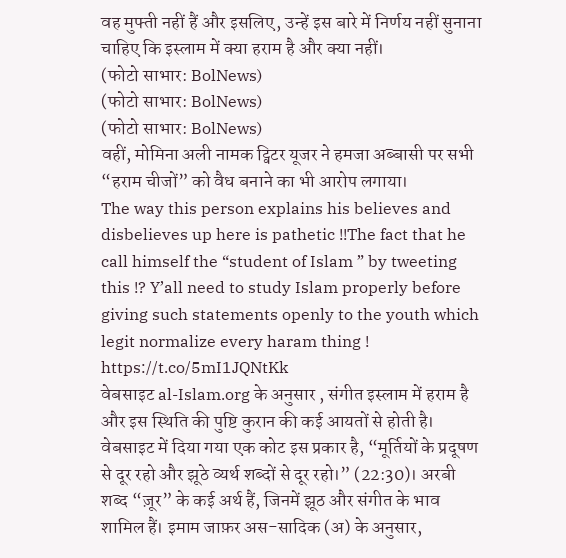वह मुफ्ती नहीं हैं और इसलिए, उन्हें इस बारे में निर्णय नहीं सुनाना चाहिए कि इस्लाम में क्या हराम है और क्या नहीं।
(फोटो साभार: BolNews)
(फोटो साभार: BolNews)
(फोटो साभार: BolNews)
वहीं, मोमिना अली नामक ट्विटर यूजर ने हमजा अब्बासी पर सभी “हराम चीजों” को वैध बनाने का भी आरोप लगाया।
The way this person explains his believes and disbelieves up here is pathetic !!The fact that he call himself the “student of Islam ” by tweeting this !? Y’all need to study Islam properly before giving such statements openly to the youth which legit normalize every haram thing ! https://t.co/5mI1JQNtKk
वेबसाइट al-Islam.org के अनुसार , संगीत इस्लाम में हराम है और इस स्थिति की पुष्टि कुरान की कई आयतों से होती है। वेबसाइट में दिया गया एक कोट इस प्रकार है, “मूर्तियों के प्रदूषण से दूर रहो और झूठे व्यर्थ शब्दों से दूर रहो।” (22:30)। अरबी शब्द “ज़ूर” के कई अर्थ हैं, जिनमें झूठ और संगीत के भाव शामिल हैं। इमाम जाफ़र अस-सादिक (अ) के अनुसार,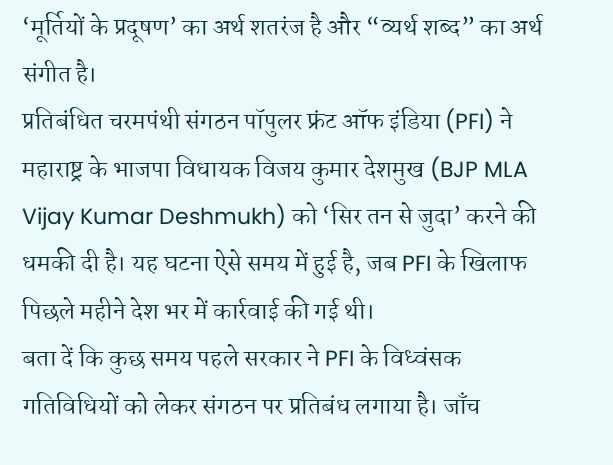‘मूर्तियों के प्रदूषण’ का अर्थ शतरंज है और “व्यर्थ शब्द” का अर्थ संगीत है।
प्रतिबंधित चरमपंथी संगठन पॉपुलर फ्रंट ऑफ इंडिया (PFI) ने महाराष्ट्र के भाजपा विधायक विजय कुमार देशमुख (BJP MLA Vijay Kumar Deshmukh) को ‘सिर तन से जुदा’ करने की धमकी दी है। यह घटना ऐसे समय में हुई है, जब PFI के खिलाफ पिछले महीने देश भर में कार्रवाई की गई थी।
बता दें कि कुछ समय पहले सरकार ने PFI के विध्वंसक गतिविधियों को लेकर संगठन पर प्रतिबंध लगाया है। जाँच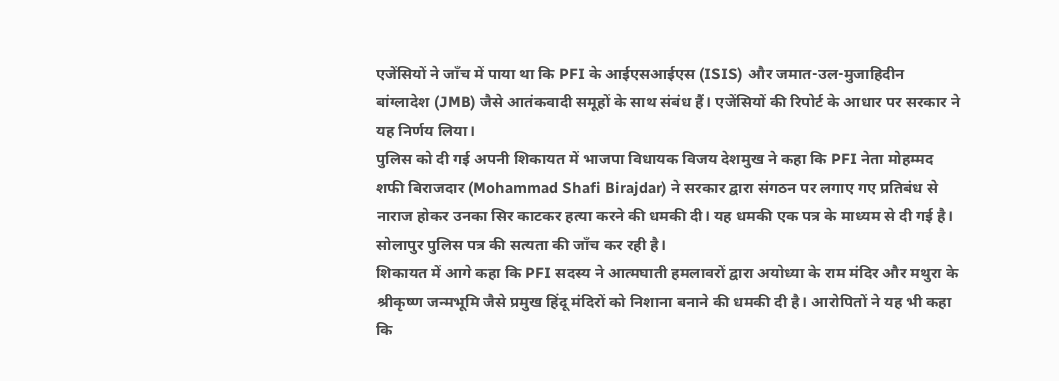एजेंसियों ने जाँच में पाया था कि PFI के आईएसआईएस (ISIS) और जमात-उल-मुजाहिदीन बांग्लादेश (JMB) जैसे आतंकवादी समूहों के साथ संबंध हैं। एजेंसियों की रिपोर्ट के आधार पर सरकार ने यह निर्णय लिया।
पुलिस को दी गई अपनी शिकायत में भाजपा विधायक विजय देशमुख ने कहा कि PFI नेता मोहम्मद शफी बिराजदार (Mohammad Shafi Birajdar) ने सरकार द्वारा संगठन पर लगाए गए प्रतिबंध से नाराज होकर उनका सिर काटकर हत्या करने की धमकी दी। यह धमकी एक पत्र के माध्यम से दी गई है। सोलापुर पुलिस पत्र की सत्यता की जाँच कर रही है।
शिकायत में आगे कहा कि PFI सदस्य ने आत्मघाती हमलावरों द्वारा अयोध्या के राम मंदिर और मथुरा के श्रीकृष्ण जन्मभूमि जैसे प्रमुख हिंदू मंदिरों को निशाना बनाने की धमकी दी है। आरोपितों ने यह भी कहा कि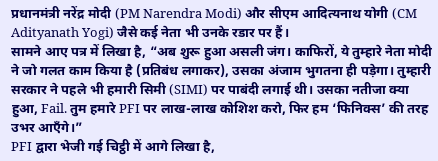प्रधानमंत्री नरेंद्र मोदी (PM Narendra Modi) और सीएम आदित्यनाथ योगी (CM Adityanath Yogi) जैसे कई नेता भी उनके रडार पर हैं।
सामने आए पत्र में लिखा है, “अब शुरू हुआ असली जंग। काफिरों, ये तुम्हारे नेता मोदी ने जो गलत काम किया है (प्रतिबंध लगाकर), उसका अंजाम भुगतना ही पड़ेगा। तुम्हारी सरकार ने पहले भी हमारी सिमी (SIMI) पर पाबंदी लगाई थी। उसका नतीजा क्या हुआ, Fail. तुम हमारे PFI पर लाख-लाख कोशिश करो, फिर हम ‘फिनिक्स’ की तरह उभर आएँगे।”
PFI द्वारा भेजी गई चिट्ठी में आगे लिखा है,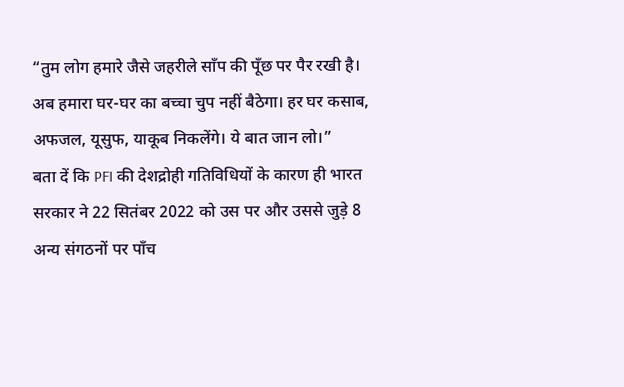“तुम लोग हमारे जैसे जहरीले साँप की पूँछ पर पैर रखी है। अब हमारा घर-घर का बच्चा चुप नहीं बैठेगा। हर घर कसाब, अफजल, यूसुफ, याकूब निकलेंगे। ये बात जान लो।”
बता दें कि PFI की देशद्रोही गतिविधियों के कारण ही भारत सरकार ने 22 सितंबर 2022 को उस पर और उससे जुड़े 8 अन्य संगठनों पर पाँच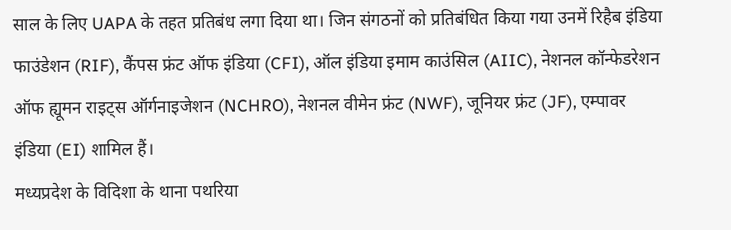साल के लिए UAPA के तहत प्रतिबंध लगा दिया था। जिन संगठनों को प्रतिबंधित किया गया उनमें रिहैब इंडिया फाउंडेशन (RIF), कैंपस फ्रंट ऑफ इंडिया (CFI), ऑल इंडिया इमाम काउंसिल (AIIC), नेशनल कॉन्फेडरेशन ऑफ ह्यूमन राइट्स ऑर्गनाइजेशन (NCHRO), नेशनल वीमेन फ्रंट (NWF), जूनियर फ्रंट (JF), एम्पावर इंडिया (EI) शामिल हैं।
मध्यप्रदेश के विदिशा के थाना पथरिया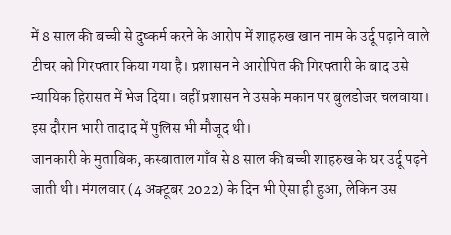में 8 साल की बच्ची से दुष्कर्म करने के आरोप में शाहरुख खान नाम के उर्दू पढ़ाने वाले टीचर को गिरफ्तार किया गया है। प्रशासन ने आरोपित की गिरफ्तारी के बाद उसे न्यायिक हिरासत में भेज दिया। वहीं प्रशासन ने उसके मकान पर बुलडोजर चलवाया। इस दौरान भारी तादाद में पुलिस भी मौजूद थी।
जानकारी के मुताबिक, कस्बाताल गाँव से 8 साल की बच्ची शाहरुख के घर उर्दू पढ़ने जाती थी। मंगलवार (4 अक्टूबर 2022) के दिन भी ऐसा ही हुआ, लेकिन उस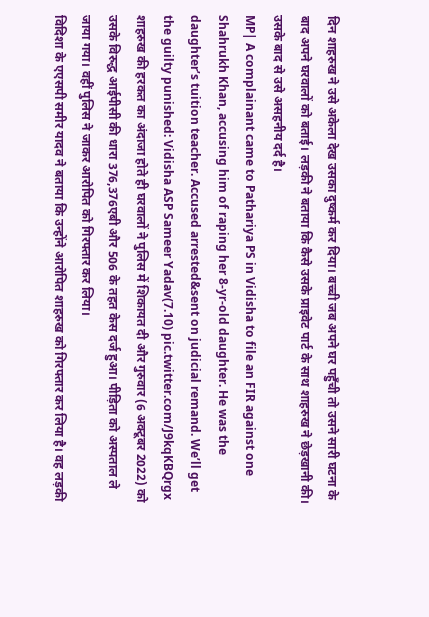दिन शाहरुख ने उसे अकेला देख उसका दुष्कर्म कर दिया। बच्ची जब अपने घर पहुँची तो उसने सारी घटना के बाद अपने घरवालों को बताई। लड़की ने बताया कि कैसे उसके प्राइवेट पार्ट के साथ शाहरुख ने छेड़खानी की। उसके बाद से उसे असहनीय दर्द है।
MP| A complainant came to Pathariya PS in Vidisha to file an FIR against one Shahrukh Khan, accusing him of raping her 8-yr-old daughter. He was the daughter’s tuition teacher. Accused arrested&sent on judicial remand. We’ll get the guilty punished: Vidisha ASP Sameer Yadav(7.10) pic.twitter.com/J9kqKBQrgx
शाहरुख की हरकत का अंदाजा होते ही घरवालों ने पुलिस में शिकायत दी और गुरुवार (6 अक्टूबर 2022) को उसके विरुद्ध आईपीसी की धारा 376,376एबी और 506 के तहत केस दर्ज हुआ। पीड़िता को अस्पताल ले जाया गया। वहीं पुलिस ने जाकर आरोपित को गिरफ्तार कर लिया।
विदिशा के एएसपी समीर यादव ने बताया कि उन्होंने आरोपित शाहरुख को गिरफ्तार कर लिया है। वह लड़की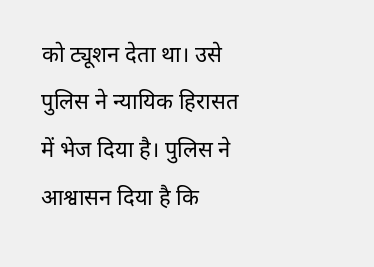को ट्यूशन देता था। उसे पुलिस ने न्यायिक हिरासत में भेज दिया है। पुलिस ने आश्वासन दिया है कि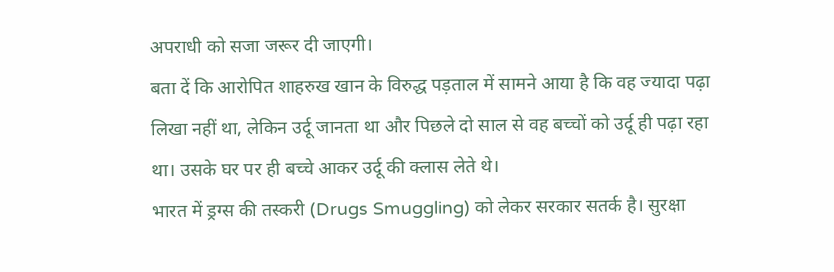अपराधी को सजा जरूर दी जाएगी।
बता दें कि आरोपित शाहरुख खान के विरुद्ध पड़ताल में सामने आया है कि वह ज्यादा पढ़ा लिखा नहीं था, लेकिन उर्दू जानता था और पिछले दो साल से वह बच्चों को उर्दू ही पढ़ा रहा था। उसके घर पर ही बच्चे आकर उर्दू की क्लास लेते थे।
भारत में ड्रग्स की तस्करी (Drugs Smuggling) को लेकर सरकार सतर्क है। सुरक्षा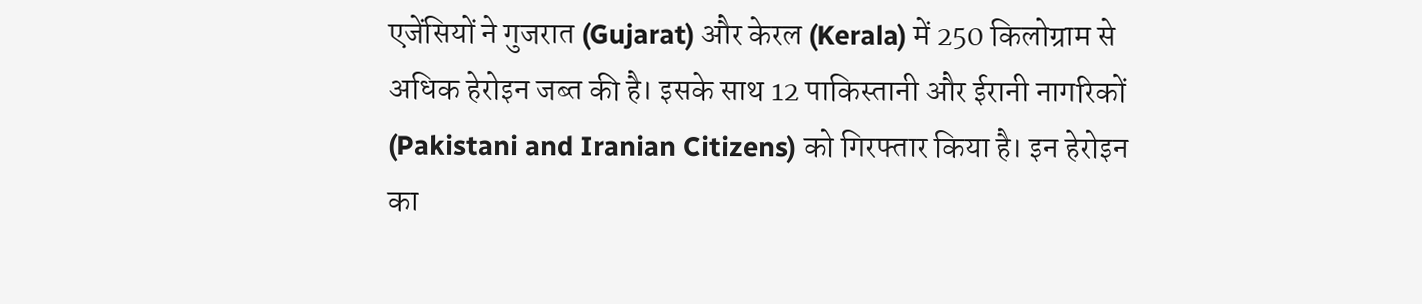एजेंसियों ने गुजरात (Gujarat) और केरल (Kerala) में 250 किलोग्राम से अधिक हेरोइन जब्त की है। इसके साथ 12 पाकिस्तानी और ईरानी नागरिकों (Pakistani and Iranian Citizens) को गिरफ्तार किया है। इन हेरोइन का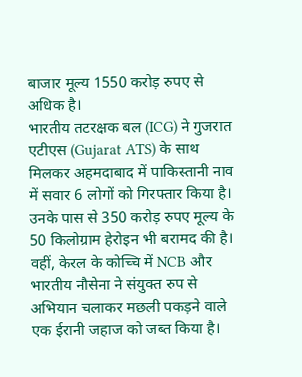बाजार मूल्य 1550 करोड़ रुपए से अधिक है।
भारतीय तटरक्षक बल (ICG) ने गुजरात एटीएस (Gujarat ATS) के साथ मिलकर अहमदाबाद में पाकिस्तानी नाव में सवार 6 लोगों को गिरफ्तार किया है। उनके पास से 350 करोड़ रुपए मूल्य के 50 किलोग्राम हेरोइन भी बरामद की है।
वहीं, केरल के कोच्चि में NCB और भारतीय नौसेना ने संयुक्त रुप से अभियान चलाकर मछली पकड़ने वाले एक ईरानी जहाज को जब्त किया है।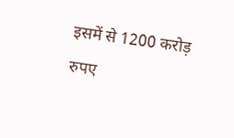इसमें से 1200 करोड़ रुपए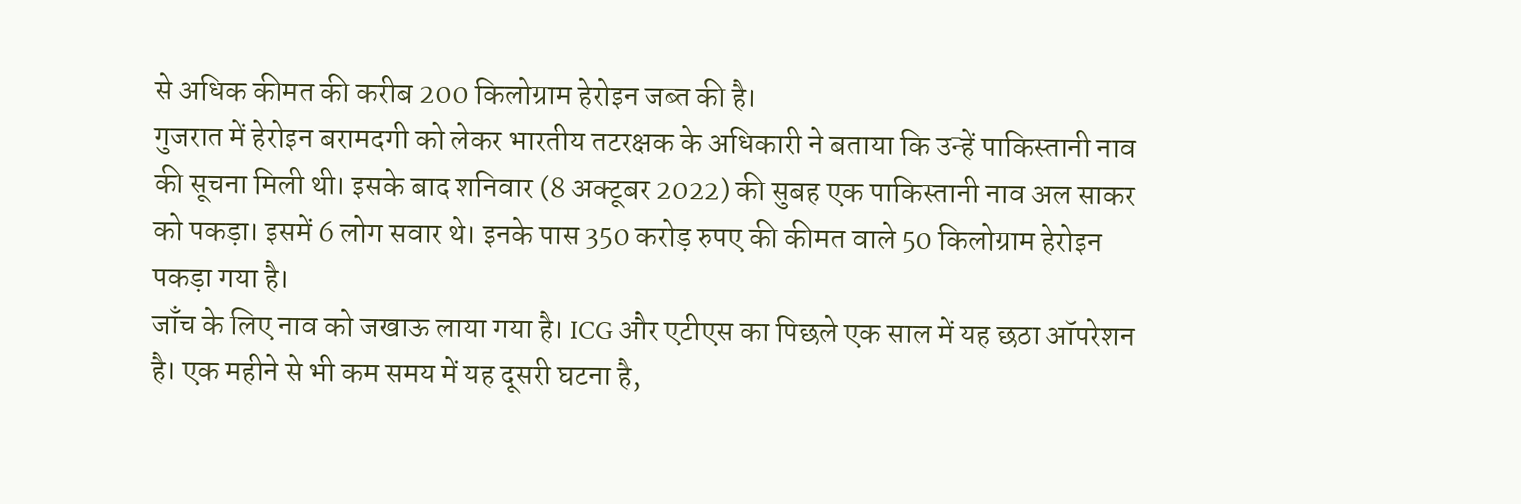से अधिक कीमत की करीब 200 किलोग्राम हेरोइन जब्त की है।
गुजरात में हेरोइन बरामदगी को लेकर भारतीय तटरक्षक के अधिकारी ने बताया कि उन्हें पाकिस्तानी नाव की सूचना मिली थी। इसके बाद शनिवार (8 अक्टूबर 2022) की सुबह एक पाकिस्तानी नाव अल साकर को पकड़ा। इसमें 6 लोग सवार थे। इनके पास 350 करोड़ रुपए की कीमत वाले 50 किलोग्राम हेरोइन पकड़ा गया है।
जाँच के लिए नाव को जखाऊ लाया गया है। ICG और एटीएस का पिछले एक साल में यह छठा ऑपरेशन है। एक महीने से भी कम समय में यह दूसरी घटना है,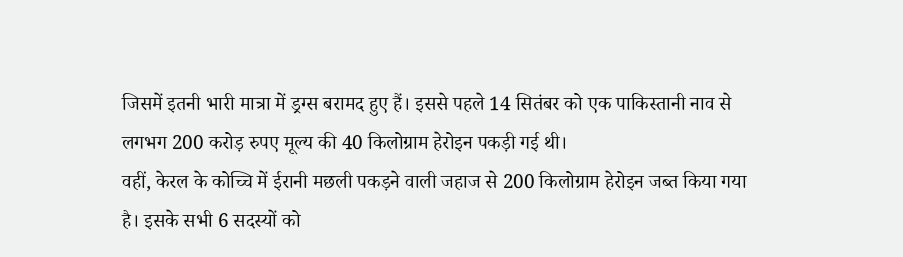जिसमें इतनी भारी मात्रा में ड्रग्स बरामद हुए हैं। इससे पहले 14 सितंबर को एक पाकिस्तानी नाव से लगभग 200 करोड़ रुपए मूल्य की 40 किलोग्राम हेरोइन पकड़ी गई थी।
वहीं, केरल के कोच्चि में ईरानी मछली पकड़ने वाली जहाज से 200 किलोग्राम हेरोइन जब्त किया गया है। इसके सभी 6 सदस्यों को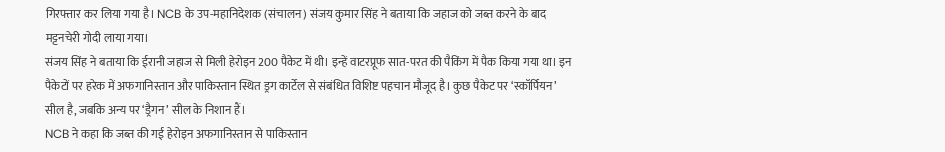गिरफ्तार कर लिया गया है। NCB के उप-महानिदेशक (संचालन) संजय कुमार सिंह ने बताया कि जहाज को जब्त करने के बाद मट्टनचेरी गोदी लाया गया।
संजय सिंह ने बताया कि ईरानी जहाज से मिली हेरोइन 200 पैकेट में थी। इन्हें वाटरप्रूफ सात-परत की पैकिंग में पैक किया गया था। इन पैकेटों पर हरेक में अफगानिस्तान और पाकिस्तान स्थित ड्रग कार्टेल से संबंधित विशिष्ट पहचान मौजूद है। कुछ पैकेट पर ‘स्कॉर्पियन’ सील है, जबकि अन्य पर ‘ड्रैगन’ सील के निशान हैं।
NCB ने कहा कि जब्त की गई हेरोइन अफगानिस्तान से पाकिस्तान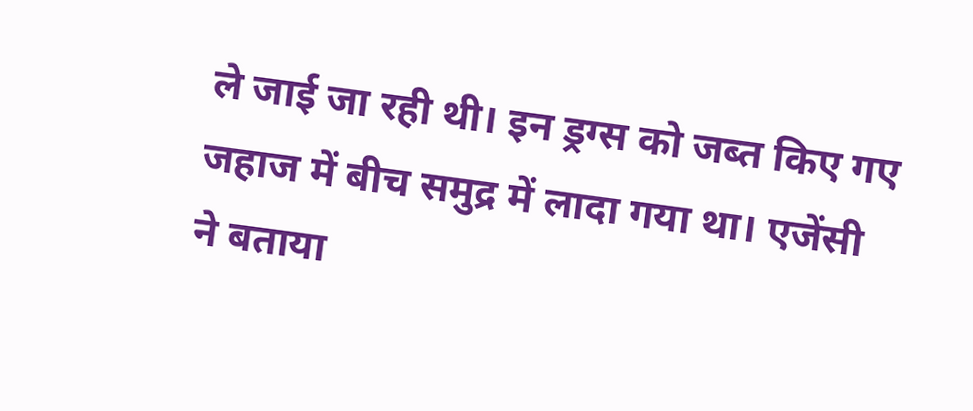ले जाई जा रही थी। इन ड्रग्स को जब्त किए गए जहाज में बीच समुद्र में लादा गया था। एजेंसी ने बताया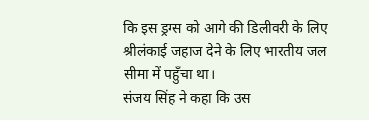कि इस ड्रग्स को आगे की डिलीवरी के लिए श्रीलंकाई जहाज देने के लिए भारतीय जल सीमा में पहुँचा था।
संजय सिंह ने कहा कि उस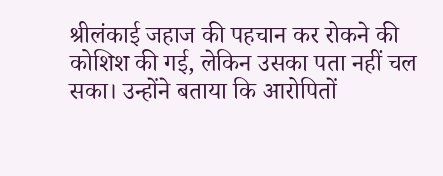श्रीलंकाई जहाज की पहचान कर रोकने की कोशिश की गई, लेकिन उसका पता नहीं चल सका। उन्होंने बताया कि आरोपितों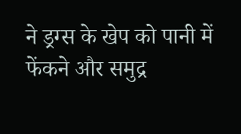ने ड्रग्स के खेप को पानी में फेंकने और समुद्र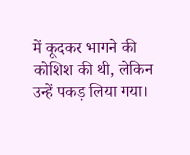में कूदकर भागने की कोशिश की थी, लेकिन उन्हें पकड़ लिया गया।